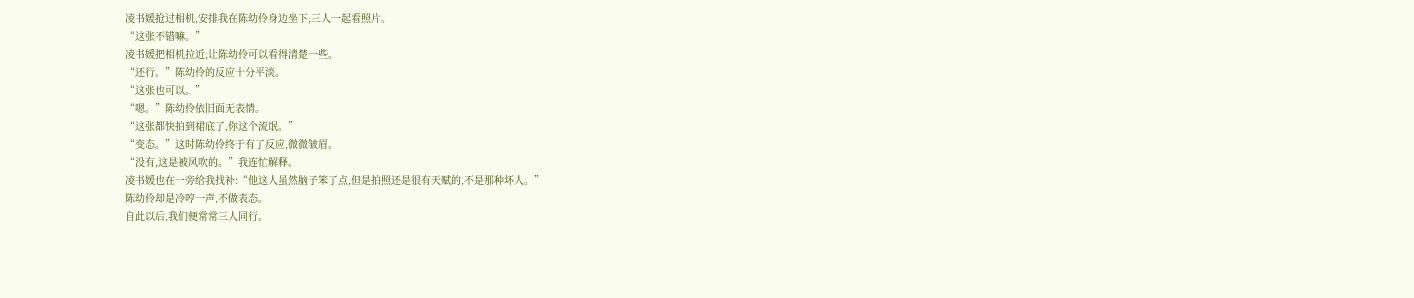凌书媛抢过相机,安排我在陈幼伶身边坐下,三人一起看照片。
“这张不错嘛。”
凌书媛把相机拉近,让陈幼伶可以看得清楚一些。
“还行。”陈幼伶的反应十分平淡。
“这张也可以。”
“嗯。”陈幼伶依旧面无表情。
“这张都快拍到裙底了,你这个流氓。”
“变态。”这时陈幼伶终于有了反应,微微皱眉。
“没有,这是被风吹的。”我连忙解释。
凌书媛也在一旁给我找补:“他这人虽然脑子笨了点,但是拍照还是很有天赋的,不是那种坏人。”
陈幼伶却是冷哼一声,不做表态。
自此以后,我们便常常三人同行。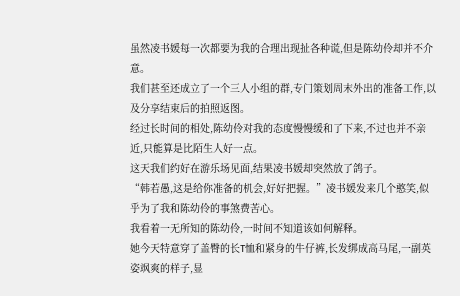虽然凌书媛每一次都要为我的合理出现扯各种谎,但是陈幼伶却并不介意。
我们甚至还成立了一个三人小组的群,专门策划周末外出的准备工作,以及分享结束后的拍照返图。
经过长时间的相处,陈幼伶对我的态度慢慢缓和了下来,不过也并不亲近,只能算是比陌生人好一点。
这天我们约好在游乐场见面,结果凌书媛却突然放了鸽子。
“韩若愚,这是给你准备的机会,好好把握。”凌书媛发来几个憨笑,似乎为了我和陈幼伶的事煞费苦心。
我看着一无所知的陈幼伶,一时间不知道该如何解释。
她今天特意穿了盖臀的长T恤和紧身的牛仔裤,长发绑成高马尾,一副英姿飒爽的样子,显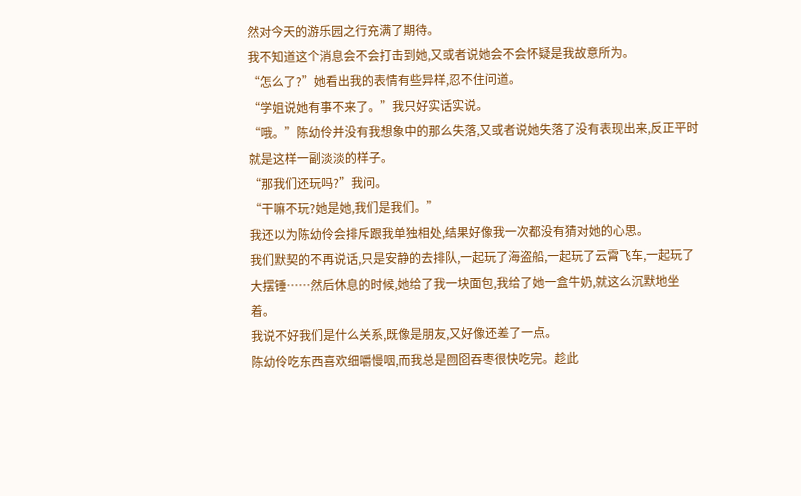然对今天的游乐园之行充满了期待。
我不知道这个消息会不会打击到她,又或者说她会不会怀疑是我故意所为。
“怎么了?”她看出我的表情有些异样,忍不住问道。
“学姐说她有事不来了。”我只好实话实说。
“哦。”陈幼伶并没有我想象中的那么失落,又或者说她失落了没有表现出来,反正平时就是这样一副淡淡的样子。
“那我们还玩吗?”我问。
“干嘛不玩?她是她,我们是我们。”
我还以为陈幼伶会排斥跟我单独相处,结果好像我一次都没有猜对她的心思。
我们默契的不再说话,只是安静的去排队,一起玩了海盗船,一起玩了云霄飞车,一起玩了大摆锤……然后休息的时候,她给了我一块面包,我给了她一盒牛奶,就这么沉默地坐着。
我说不好我们是什么关系,既像是朋友,又好像还差了一点。
陈幼伶吃东西喜欢细嚼慢咽,而我总是囫囵吞枣很快吃完。趁此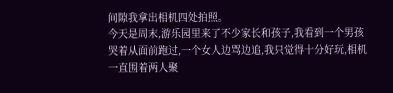间隙我拿出相机四处拍照。
今天是周末,游乐园里来了不少家长和孩子,我看到一个男孩哭着从面前跑过,一个女人边骂边追,我只觉得十分好玩,相机一直围着两人聚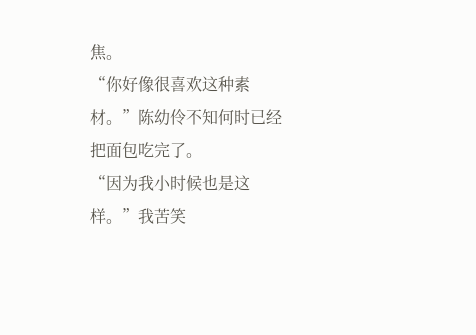焦。
“你好像很喜欢这种素材。”陈幼伶不知何时已经把面包吃完了。
“因为我小时候也是这样。”我苦笑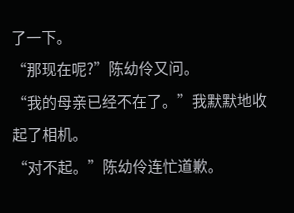了一下。
“那现在呢?”陈幼伶又问。
“我的母亲已经不在了。”我默默地收起了相机。
“对不起。”陈幼伶连忙道歉。